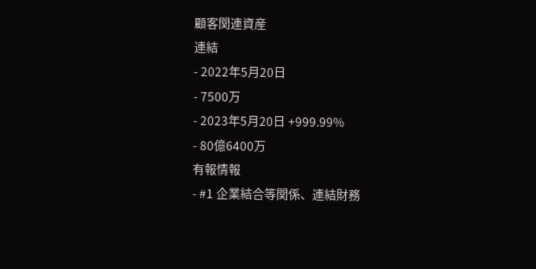顧客関連資産
連結
- 2022年5月20日
- 7500万
- 2023年5月20日 +999.99%
- 80億6400万
有報情報
- #1 企業結合等関係、連結財務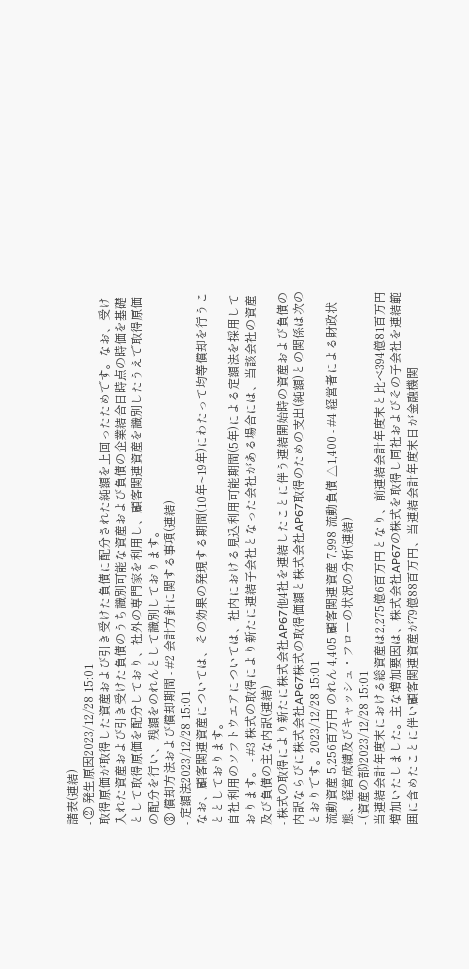諸表(連結)
- ② 発生原因2023/12/28 15:01
取得原価が取得した資産および引き受けた負債に配分された純額を上回ったためです。なお、受け入れた資産および引き受けた負債のうち識別可能な資産および負債の企業結合日時点の時価を基礎として取得原価を配分しており、社外の専門家を利用し、顧客関連資産を識別したうえで取得原価の配分を行い、残額をのれんとして識別しております。
③ 償却方法および償却期間 - #2 会計方針に関する事項(連結)
- 定額法2023/12/28 15:01
なお、顧客関連資産については、その効果の発現する期間(10年~19年)にわたって均等償却を行うこととしております。
自社利用のソフトウエアについては、社内における見込利用可能期間(5年)による定額法を採用しております。 - #3 株式の取得により新たに連結子会社となった会社がある場合には、当該会社の資産及び負債の主な内訳(連結)
- 株式の取得により新たに株式会社AP67他4社を連結したことに伴う連結開始時の資産および負債の内訳ならびに株式会社AP67株式の取得価額と株式会社AP67取得のための支出(純額)との関係は次のとおりです。2023/12/28 15:01
流動資産 5,256百万円 のれん 4,405 顧客関連資産 7,998 流動負債 △1,400 - #4 経営者による財政状態、経営成績及びキャッシュ・フローの状況の分析(連結)
- (資産の部)2023/12/28 15:01
当連結会計年度末における総資産は2,275億6百万円となり、前連結会計年度末と比べ394億81百万円増加いたしました。主な増加要因は、株式会社AP67の株式を取得し同社およびその子会社を連結範囲に含めたことに伴い顧客関連資産が79億88百万円、当連結会計年度末日が金融機関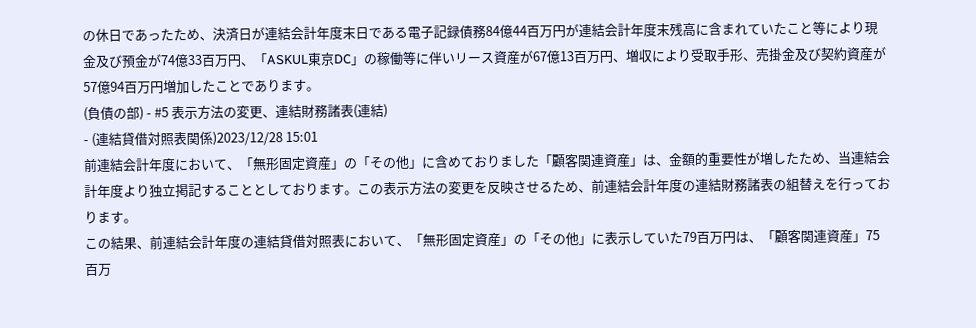の休日であったため、決済日が連結会計年度末日である電子記録債務84億44百万円が連結会計年度末残高に含まれていたこと等により現金及び預金が74億33百万円、「ASKUL東京DC」の稼働等に伴いリース資産が67億13百万円、増収により受取手形、売掛金及び契約資産が57億94百万円増加したことであります。
(負債の部) - #5 表示方法の変更、連結財務諸表(連結)
- (連結貸借対照表関係)2023/12/28 15:01
前連結会計年度において、「無形固定資産」の「その他」に含めておりました「顧客関連資産」は、金額的重要性が増したため、当連結会計年度より独立掲記することとしております。この表示方法の変更を反映させるため、前連結会計年度の連結財務諸表の組替えを行っております。
この結果、前連結会計年度の連結貸借対照表において、「無形固定資産」の「その他」に表示していた79百万円は、「顧客関連資産」75百万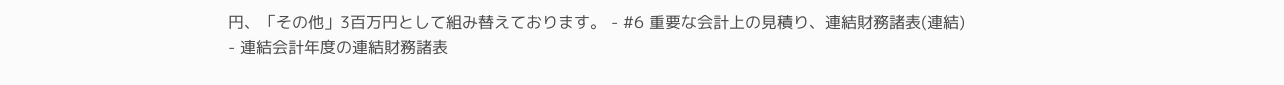円、「その他」3百万円として組み替えております。 - #6 重要な会計上の見積り、連結財務諸表(連結)
- 連結会計年度の連結財務諸表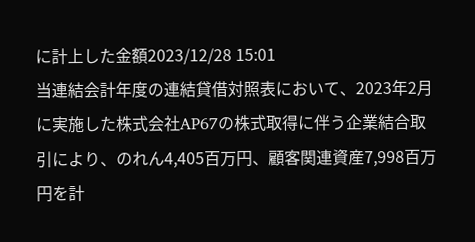に計上した金額2023/12/28 15:01
当連結会計年度の連結貸借対照表において、2023年2月に実施した株式会社AP67の株式取得に伴う企業結合取引により、のれん4,405百万円、顧客関連資産7,998百万円を計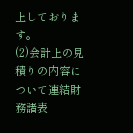上しております。
(2)会計上の見積りの内容について連結財務諸表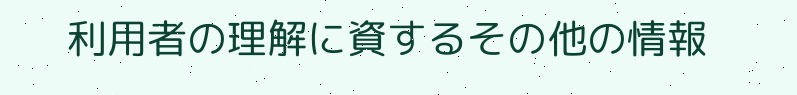利用者の理解に資するその他の情報